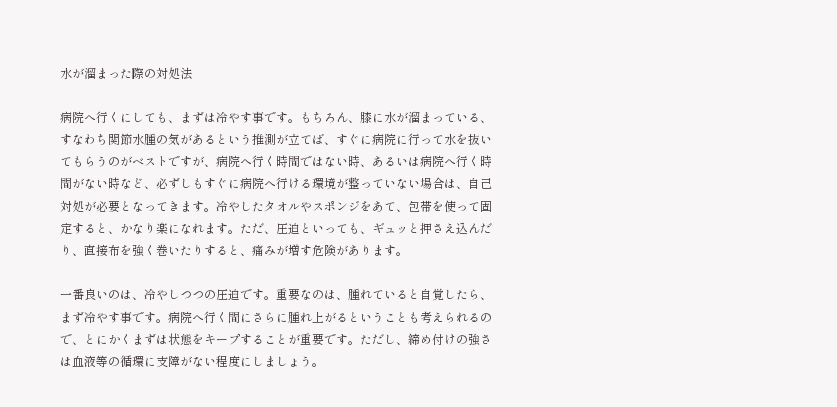水が溜まった際の対処法

病院へ行くにしても、まずは冷やす事です。もちろん、膝に水が溜まっている、すなわち関節水腫の気があるという推測が立てば、すぐに病院に行って水を抜いてもらうのがベストですが、病院へ行く時間ではない時、あるいは病院へ行く時間がない時など、必ずしもすぐに病院へ行ける環境が整っていない場合は、自己対処が必要となってきます。冷やしたタオルやスポンジをあて、包帯を使って固定すると、かなり楽になれます。ただ、圧迫といっても、ギュッと押さえ込んだり、直接布を強く巻いたりすると、痛みが増す危険があります。

一番良いのは、冷やしつつの圧迫です。重要なのは、腫れていると自覚したら、まず冷やす事です。病院へ行く間にさらに腫れ上がるということも考えられるので、とにかくまずは状態をキープすることが重要です。ただし、締め付けの強さは血液等の循環に支障がない程度にしましょう。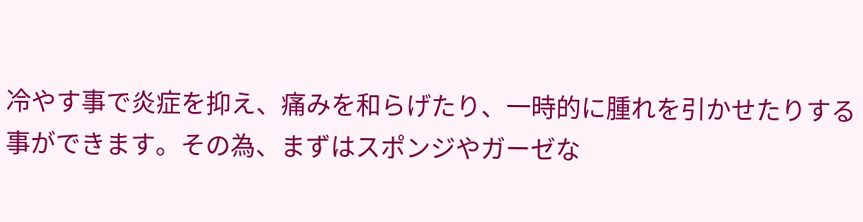冷やす事で炎症を抑え、痛みを和らげたり、一時的に腫れを引かせたりする事ができます。その為、まずはスポンジやガーゼな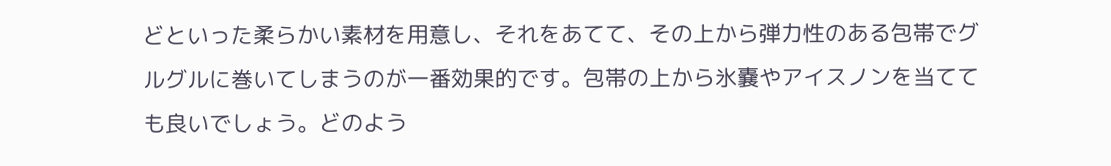どといった柔らかい素材を用意し、それをあてて、その上から弾力性のある包帯でグルグルに巻いてしまうのが一番効果的です。包帯の上から氷嚢やアイスノンを当てても良いでしょう。どのよう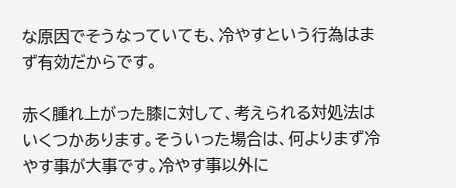な原因でそうなっていても、冷やすという行為はまず有効だからです。

赤く腫れ上がった膝に対して、考えられる対処法はいくつかあります。そういった場合は、何よりまず冷やす事が大事です。冷やす事以外に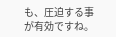も、圧迫する事が有効ですね。